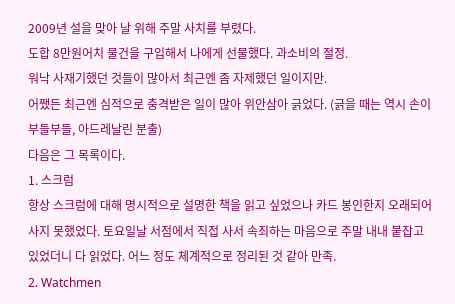2009년 설을 맞아 날 위해 주말 사치를 부렸다.
도합 8만원어치 물건을 구입해서 나에게 선물했다. 과소비의 절정.
워낙 사재기했던 것들이 많아서 최근엔 좀 자제했던 일이지만.
어쨌든 최근엔 심적으로 충격받은 일이 많아 위안삼아 긁었다. (긁을 때는 역시 손이 부들부들, 아드레날린 분출)
다음은 그 목록이다.
1. 스크럼
항상 스크럼에 대해 명시적으로 설명한 책을 읽고 싶었으나 카드 봉인한지 오래되어 사지 못했었다. 토요일날 서점에서 직접 사서 속죄하는 마음으로 주말 내내 붙잡고 있었더니 다 읽었다. 어느 정도 체계적으로 정리된 것 같아 만족.
2. Watchmen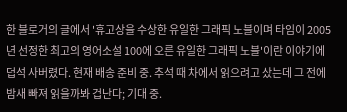한 블로거의 글에서 '휴고상을 수상한 유일한 그래픽 노블이며 타임이 2005년 선정한 최고의 영어소설 100에 오른 유일한 그래픽 노블'이란 이야기에 덥석 사버렸다. 현재 배송 준비 중. 추석 때 차에서 읽으려고 샀는데 그 전에 밤새 빠져 읽을까봐 겁난다; 기대 중.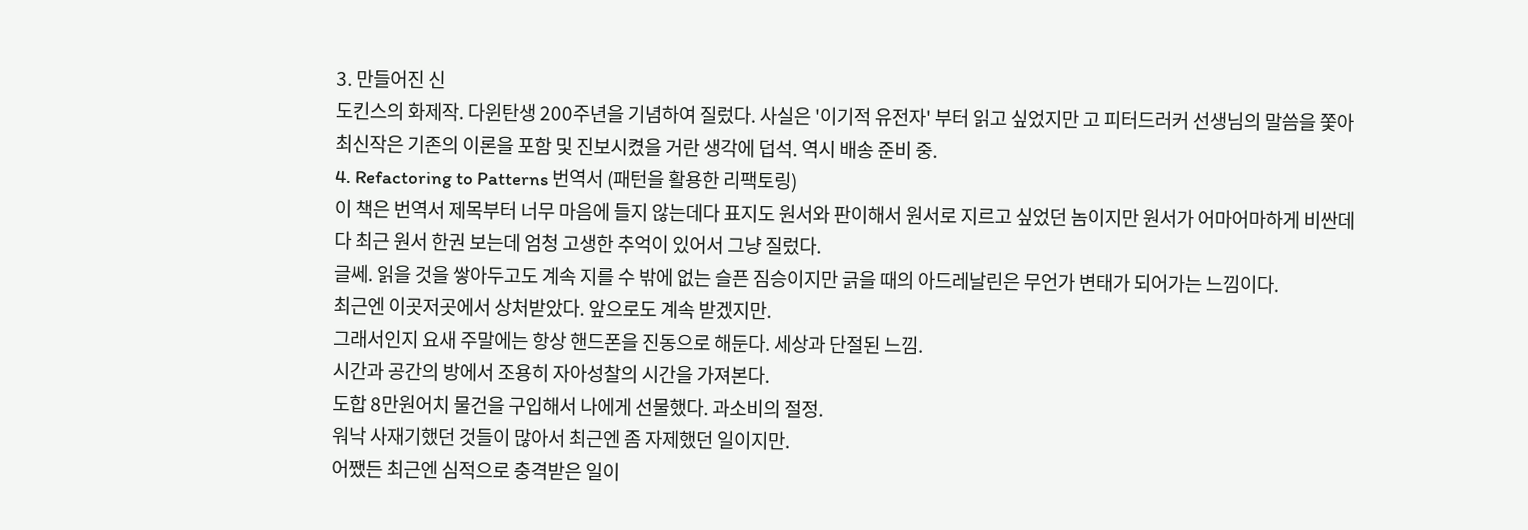3. 만들어진 신
도킨스의 화제작. 다윈탄생 200주년을 기념하여 질렀다. 사실은 '이기적 유전자' 부터 읽고 싶었지만 고 피터드러커 선생님의 말씀을 쫓아 최신작은 기존의 이론을 포함 및 진보시켰을 거란 생각에 덥석. 역시 배송 준비 중.
4. Refactoring to Patterns 번역서 (패턴을 활용한 리팩토링)
이 책은 번역서 제목부터 너무 마음에 들지 않는데다 표지도 원서와 판이해서 원서로 지르고 싶었던 놈이지만 원서가 어마어마하게 비싼데다 최근 원서 한권 보는데 엄청 고생한 추억이 있어서 그냥 질렀다.
글쎄. 읽을 것을 쌓아두고도 계속 지를 수 밖에 없는 슬픈 짐승이지만 긁을 때의 아드레날린은 무언가 변태가 되어가는 느낌이다.
최근엔 이곳저곳에서 상처받았다. 앞으로도 계속 받겠지만.
그래서인지 요새 주말에는 항상 핸드폰을 진동으로 해둔다. 세상과 단절된 느낌.
시간과 공간의 방에서 조용히 자아성찰의 시간을 가져본다.
도합 8만원어치 물건을 구입해서 나에게 선물했다. 과소비의 절정.
워낙 사재기했던 것들이 많아서 최근엔 좀 자제했던 일이지만.
어쨌든 최근엔 심적으로 충격받은 일이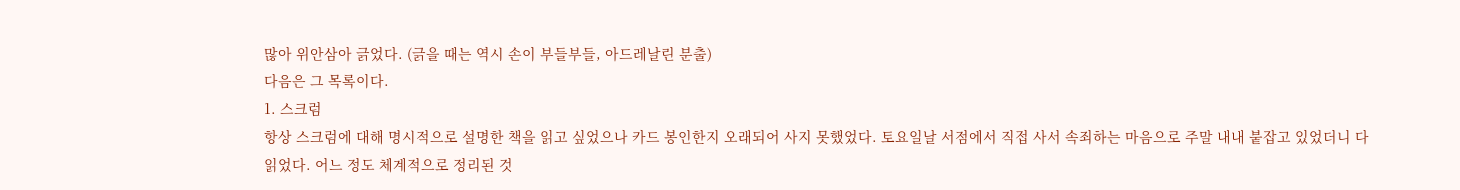많아 위안삼아 긁었다. (긁을 때는 역시 손이 부들부들, 아드레날린 분출)
다음은 그 목록이다.
1. 스크럼
항상 스크럼에 대해 명시적으로 설명한 책을 읽고 싶었으나 카드 봉인한지 오래되어 사지 못했었다. 토요일날 서점에서 직접 사서 속죄하는 마음으로 주말 내내 붙잡고 있었더니 다 읽었다. 어느 정도 체계적으로 정리된 것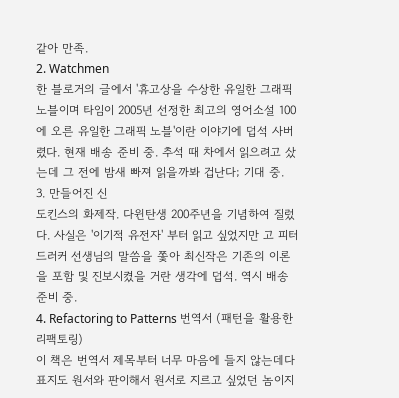같아 만족.
2. Watchmen
한 블로거의 글에서 '휴고상을 수상한 유일한 그래픽 노블이며 타임이 2005년 선정한 최고의 영어소설 100에 오른 유일한 그래픽 노블'이란 이야기에 덥석 사버렸다. 현재 배송 준비 중. 추석 때 차에서 읽으려고 샀는데 그 전에 밤새 빠져 읽을까봐 겁난다; 기대 중.
3. 만들어진 신
도킨스의 화제작. 다윈탄생 200주년을 기념하여 질렀다. 사실은 '이기적 유전자' 부터 읽고 싶었지만 고 피터드러커 선생님의 말씀을 쫓아 최신작은 기존의 이론을 포함 및 진보시켰을 거란 생각에 덥석. 역시 배송 준비 중.
4. Refactoring to Patterns 번역서 (패턴을 활용한 리팩토링)
이 책은 번역서 제목부터 너무 마음에 들지 않는데다 표지도 원서와 판이해서 원서로 지르고 싶었던 놈이지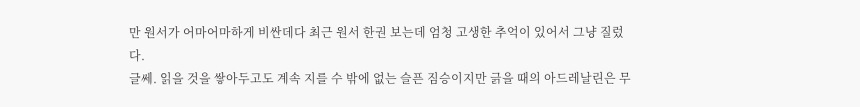만 원서가 어마어마하게 비싼데다 최근 원서 한권 보는데 엄청 고생한 추억이 있어서 그냥 질렀다.
글쎄. 읽을 것을 쌓아두고도 계속 지를 수 밖에 없는 슬픈 짐승이지만 긁을 때의 아드레날린은 무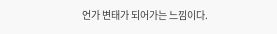언가 변태가 되어가는 느낌이다.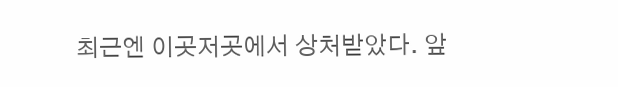최근엔 이곳저곳에서 상처받았다. 앞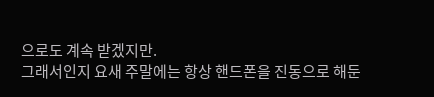으로도 계속 받겠지만.
그래서인지 요새 주말에는 항상 핸드폰을 진동으로 해둔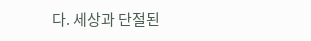다. 세상과 단절된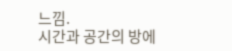느낌.
시간과 공간의 방에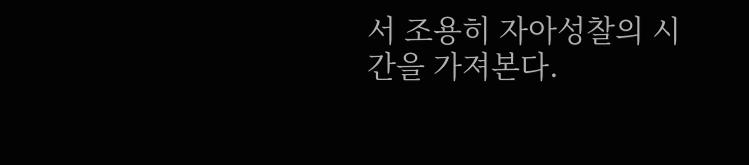서 조용히 자아성찰의 시간을 가져본다.